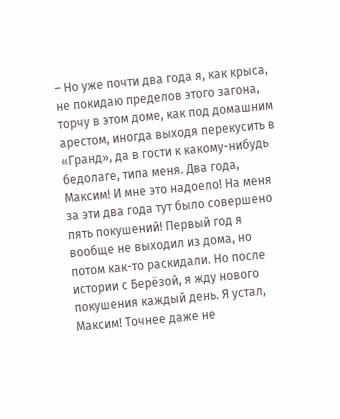– Но уже почти два года я, как крыса, не покидаю пределов этого загона, торчу в этом доме, как под домашним арестом, иногда выходя перекусить в «Гранд», да в гости к какому-нибудь бедолаге, типа меня. Два года, Максим! И мне это надоело! На меня за эти два года тут было совершено пять покушений! Первый год я вообще не выходил из дома, но потом как-то раскидали. Но после истории с Берёзой, я жду нового покушения каждый день. Я устал, Максим! Точнее даже не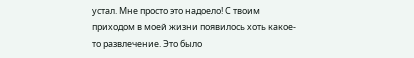устал. Мне просто это надоело! С твоим приходом в моей жизни появилось хоть какое-то развлечение. Это было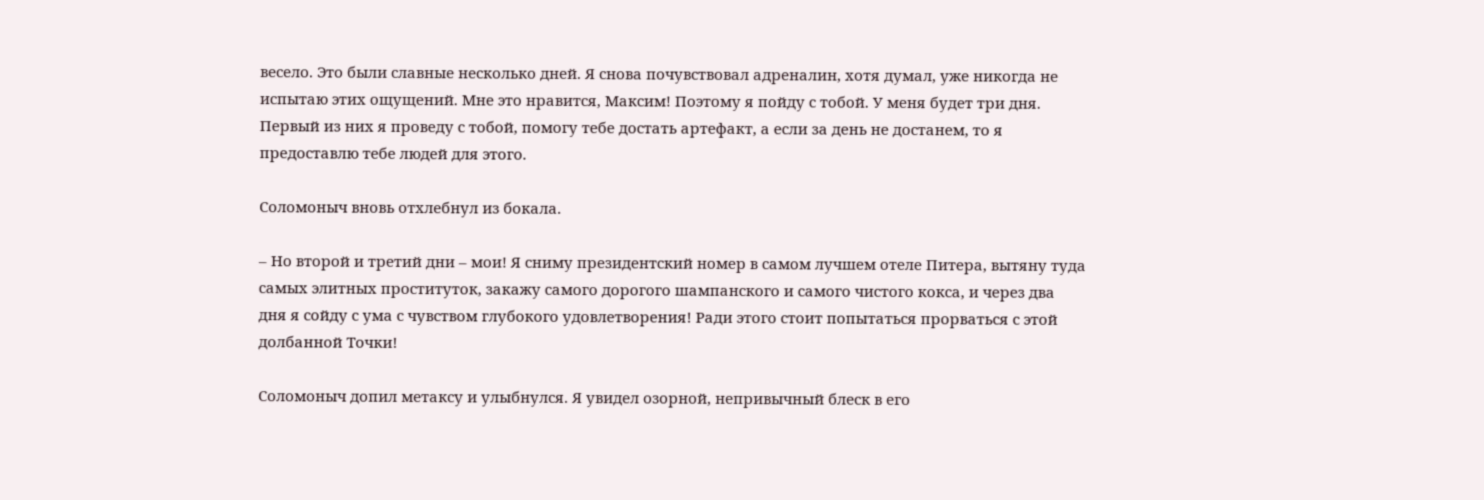весело. Это были славные несколько дней. Я снова почувствовал адреналин, хотя думал, уже никогда не испытаю этих ощущений. Мне это нравится, Максим! Поэтому я пойду с тобой. У меня будет три дня. Первый из них я проведу с тобой, помогу тебе достать артефакт, а если за день не достанем, то я предоставлю тебе людей для этого.

Соломоныч вновь отхлебнул из бокала.

– Но второй и третий дни – мои! Я сниму президентский номер в самом лучшем отеле Питера, вытяну туда самых элитных проституток, закажу самого дорогого шампанского и самого чистого кокса, и через два дня я сойду с ума с чувством глубокого удовлетворения! Ради этого стоит попытаться прорваться с этой долбанной Точки!

Соломоныч допил метаксу и улыбнулся. Я увидел озорной, непривычный блеск в его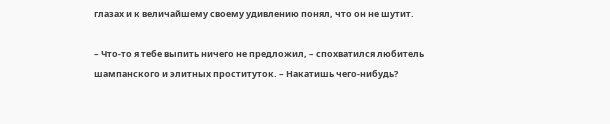глазах и к величайшему своему удивлению понял, что он не шутит.

– Что-то я тебе выпить ничего не предложил, – спохватился любитель шампанского и элитных проституток. – Накатишь чего-нибудь?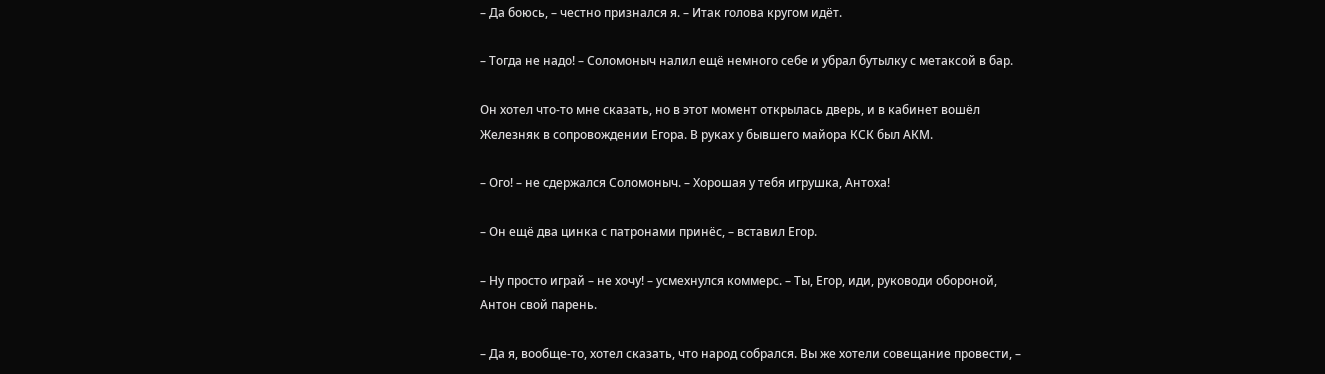– Да боюсь, – честно признался я. – Итак голова кругом идёт.

– Тогда не надо! – Соломоныч налил ещё немного себе и убрал бутылку с метаксой в бар.

Он хотел что-то мне сказать, но в этот момент открылась дверь, и в кабинет вошёл Железняк в сопровождении Егора. В руках у бывшего майора КСК был АКМ.

– Ого! – не сдержался Соломоныч. – Хорошая у тебя игрушка, Антоха!

– Он ещё два цинка с патронами принёс, – вставил Егор.

– Ну просто играй – не хочу! – усмехнулся коммерс. – Ты, Егор, иди, руководи обороной, Антон свой парень.

– Да я, вообще-то, хотел сказать, что народ собрался. Вы же хотели совещание провести, –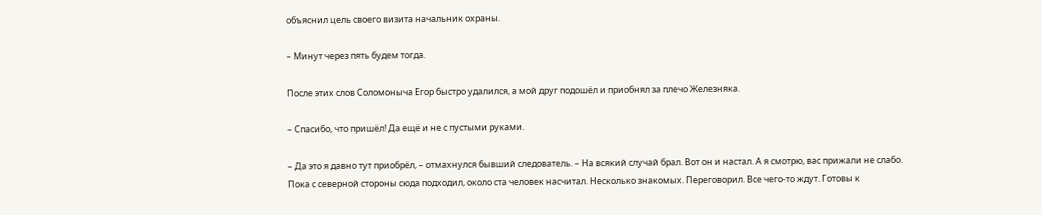объяснил цель своего визита начальник охраны.

– Минут через пять будем тогда.

После этих слов Соломоныча Егор быстро удалился, а мой друг подошёл и приобнял за плечо Железняка.

– Спасибо, что пришёл! Да ещё и не с пустыми руками.

– Да это я давно тут приобрёл, – отмахнулся бывший следователь. – На всякий случай брал. Вот он и настал. А я смотрю, вас прижали не слабо. Пока с северной стороны сюда подходил, около ста человек насчитал. Несколько знакомых. Переговорил. Все чего-то ждут. Готовы к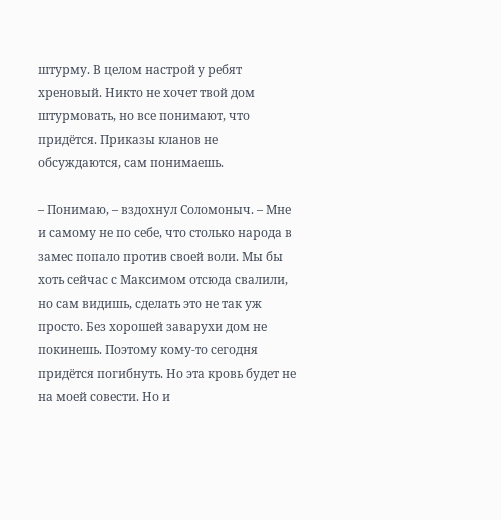штурму. В целом настрой у ребят хреновый. Никто не хочет твой дом штурмовать, но все понимают, что придётся. Приказы кланов не обсуждаются, сам понимаешь.

– Понимаю, – вздохнул Соломоныч. – Мне и самому не по себе, что столько народа в замес попало против своей воли. Мы бы хоть сейчас с Максимом отсюда свалили, но сам видишь, сделать это не так уж просто. Без хорошей заварухи дом не покинешь. Поэтому кому-то сегодня придётся погибнуть. Но эта кровь будет не на моей совести. Но и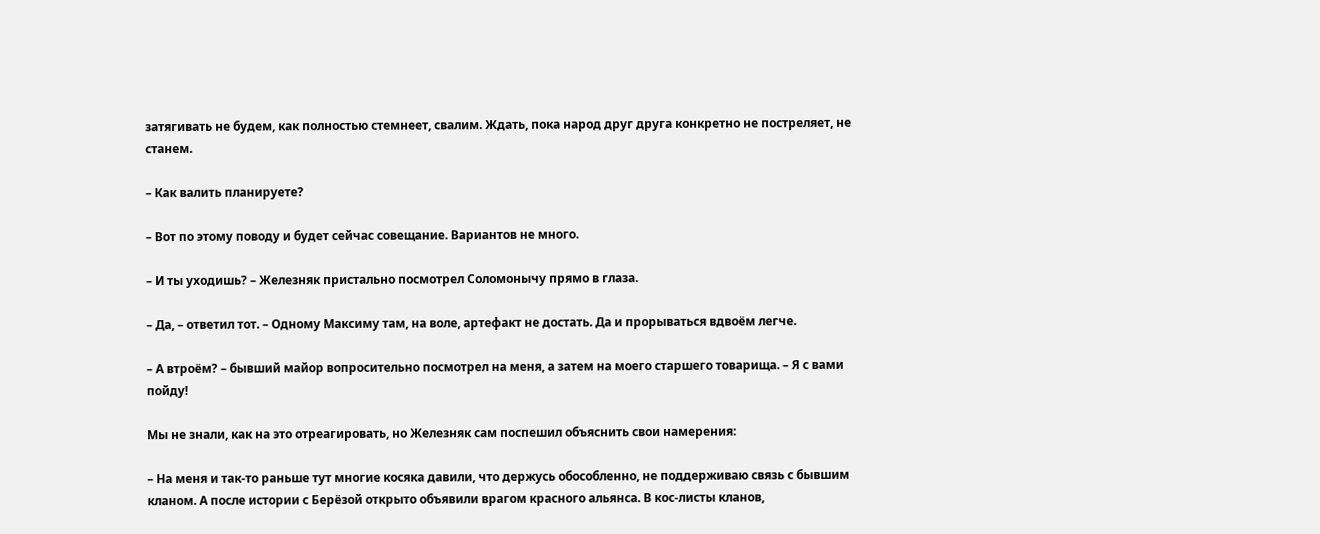затягивать не будем, как полностью стемнеет, свалим. Ждать, пока народ друг друга конкретно не постреляет, не станем.

– Как валить планируете?

– Вот по этому поводу и будет сейчас совещание. Вариантов не много.

– И ты уходишь? – Железняк пристально посмотрел Соломонычу прямо в глаза.

– Да, – ответил тот. – Одному Максиму там, на воле, артефакт не достать. Да и прорываться вдвоём легче.

– А втроём? – бывший майор вопросительно посмотрел на меня, а затем на моего старшего товарища. – Я с вами пойду!

Мы не знали, как на это отреагировать, но Железняк сам поспешил объяснить свои намерения:

– На меня и так-то раньше тут многие косяка давили, что держусь обособленно, не поддерживаю связь с бывшим кланом. А после истории с Берёзой открыто объявили врагом красного альянса. В кос-листы кланов,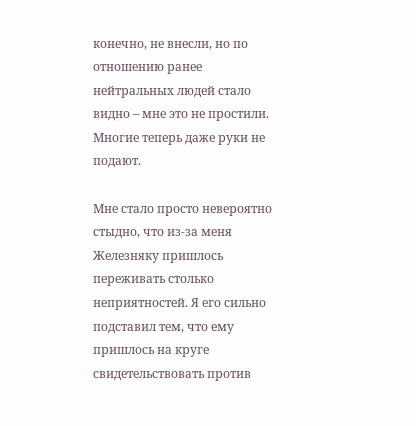конечно, не внесли, но по отношению ранее нейтральных людей стало видно – мне это не простили. Многие теперь даже руки не подают.

Мне стало просто невероятно стыдно, что из-за меня Железняку пришлось переживать столько неприятностей. Я его сильно подставил тем, что ему пришлось на круге свидетельствовать против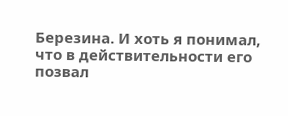Березина. И хоть я понимал, что в действительности его позвал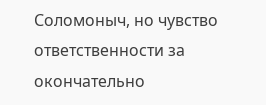Соломоныч, но чувство ответственности за окончательно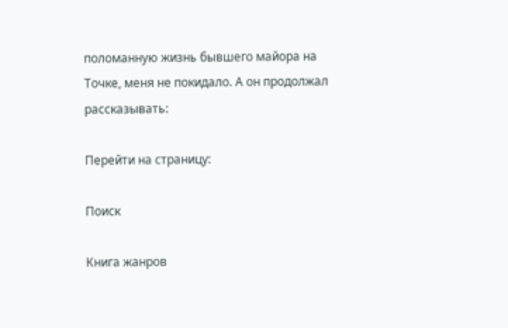поломанную жизнь бывшего майора на Точке, меня не покидало. А он продолжал рассказывать:

Перейти на страницу:

Поиск

Книга жанров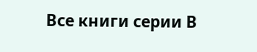Все книги серии В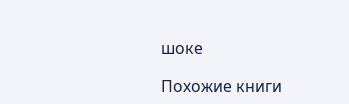шоке

Похожие книги